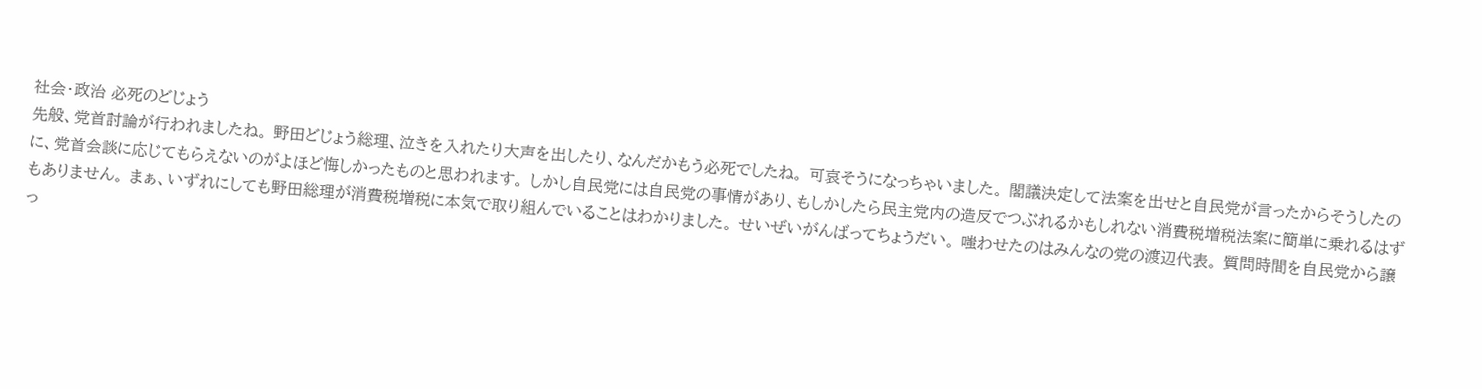社会・政治 必死のどじょう
先般、党首討論が行われましたね。 野田どじょう総理、泣きを入れたり大声を出したり、なんだかもう必死でしたね。 可哀そうになっちゃいました。 閣議決定して法案を出せと自民党が言ったからそうしたのに、党首会談に応じてもらえないのがよほど悔しかったものと思われます。 しかし自民党には自民党の事情があり、もしかしたら民主党内の造反でつぶれるかもしれない消費税増税法案に簡単に乗れるはずもありません。 まぁ、いずれにしても野田総理が消費税増税に本気で取り組んでいることはわかりました。 せいぜいがんばってちょうだい。 嗤わせたのはみんなの党の渡辺代表。 質問時間を自民党から譲っ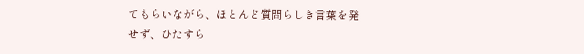てもらいながら、ほとんど質問らしき言葉を発せず、ひたすら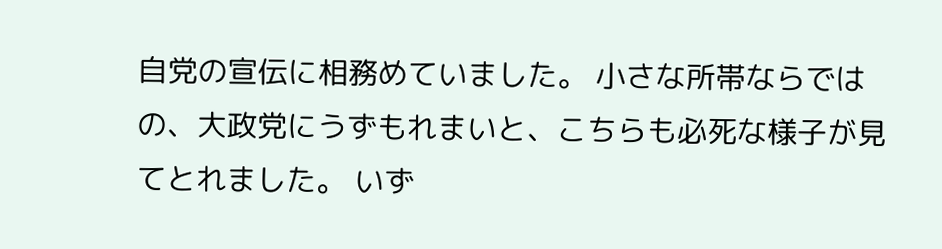自党の宣伝に相務めていました。 小さな所帯ならではの、大政党にうずもれまいと、こちらも必死な様子が見てとれました。 いず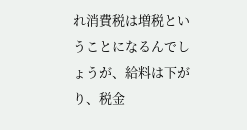れ消費税は増税ということになるんでしょうが、給料は下がり、税金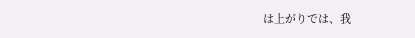は上がりでは、我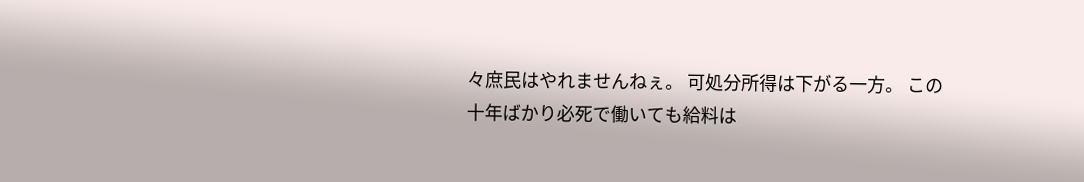々庶民はやれませんねぇ。 可処分所得は下がる一方。 この十年ばかり必死で働いても給料は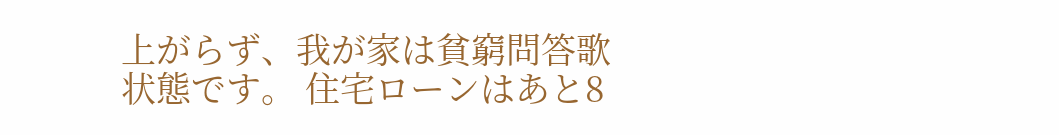上がらず、我が家は貧窮問答歌状態です。 住宅ローンはあと8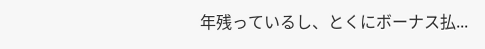年残っているし、とくにボーナス払...